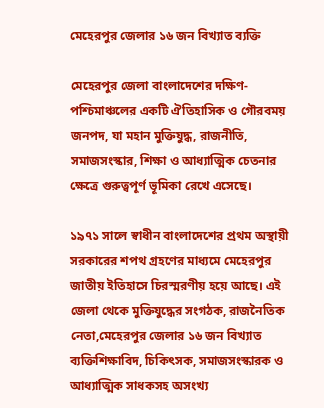মেহেরপুর জেলার ১৬ জন বিখ্যাত ব্যক্তি

মেহেরপুর জেলা বাংলাদেশের দক্ষিণ-পশ্চিমাঞ্চলের একটি ঐতিহাসিক ও গৌরবময় জনপদ, যা মহান মুক্তিযুদ্ধ, রাজনীতি, সমাজসংস্কার, শিক্ষা ও আধ্যাত্মিক চেতনার ক্ষেত্রে গুরুত্বপূর্ণ ভূমিকা রেখে এসেছে।

১৯৭১ সালে স্বাধীন বাংলাদেশের প্রথম অস্থায়ী সরকারের শপথ গ্রহণের মাধ্যমে মেহেরপুর জাতীয় ইতিহাসে চিরস্মরণীয় হয়ে আছে। এই জেলা থেকে মুক্তিযুদ্ধের সংগঠক, রাজনৈতিক নেতা,মেহেরপুর জেলার ১৬ জন বিখ্যাত ব্যক্তিশিক্ষাবিদ, চিকিৎসক, সমাজসংস্কারক ও আধ্যাত্মিক সাধকসহ অসংখ্য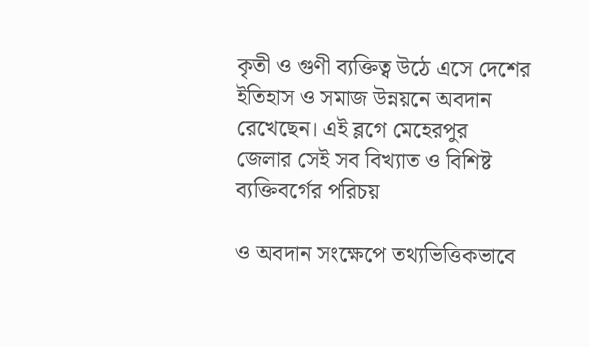কৃতী ও গুণী ব্যক্তিত্ব উঠে এসে দেশের ইতিহাস ও সমাজ উন্নয়নে অবদান রেখেছেন। এই ব্লগে মেহেরপুর জেলার সেই সব বিখ্যাত ও বিশিষ্ট ব্যক্তিবর্গের পরিচয়

ও অবদান সংক্ষেপে তথ্যভিত্তিকভাবে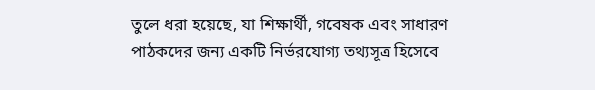তুলে ধরা হয়েছে, যা শিক্ষার্থী, গবেষক এবং সাধারণ পাঠকদের জন্য একটি নির্ভরযোগ্য তথ্যসূত্র হিসেবে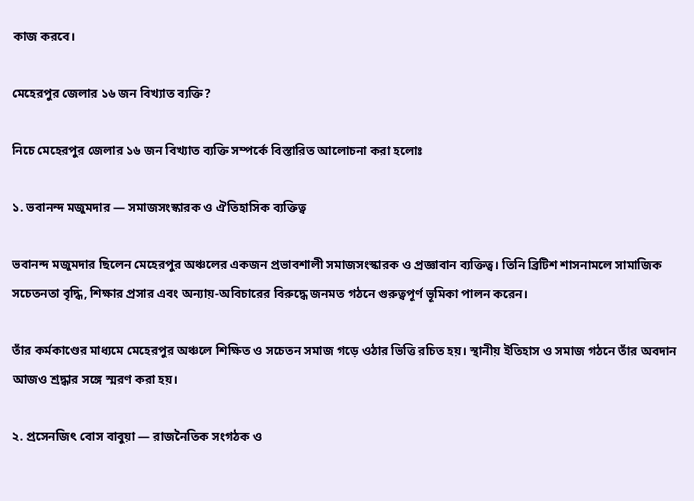কাজ করবে।

মেহেরপুর জেলার ১৬ জন বিখ্যাত ব্যক্তি?

নিচে মেহেরপুর জেলার ১৬ জন বিখ্যাত ব্যক্তি সম্পর্কে বিস্তারিত আলোচনা করা হলোঃ

১. ভবানন্দ মজুমদার — সমাজসংস্কারক ও ঐতিহাসিক ব্যক্তিত্ব

ভবানন্দ মজুমদার ছিলেন মেহেরপুর অঞ্চলের একজন প্রভাবশালী সমাজসংস্কারক ও প্রজ্ঞাবান ব্যক্তিত্ব। তিনি ব্রিটিশ শাসনামলে সামাজিক সচেতনতা বৃদ্ধি, শিক্ষার প্রসার এবং অন্যায়-অবিচারের বিরুদ্ধে জনমত গঠনে গুরুত্বপূর্ণ ভূমিকা পালন করেন।

তাঁর কর্মকাণ্ডের মাধ্যমে মেহেরপুর অঞ্চলে শিক্ষিত ও সচেতন সমাজ গড়ে ওঠার ভিত্তি রচিত হয়। স্থানীয় ইতিহাস ও সমাজ গঠনে তাঁর অবদান আজও শ্রদ্ধার সঙ্গে স্মরণ করা হয়।

২. প্রসেনজিৎ বোস বাবুয়া — রাজনৈতিক সংগঠক ও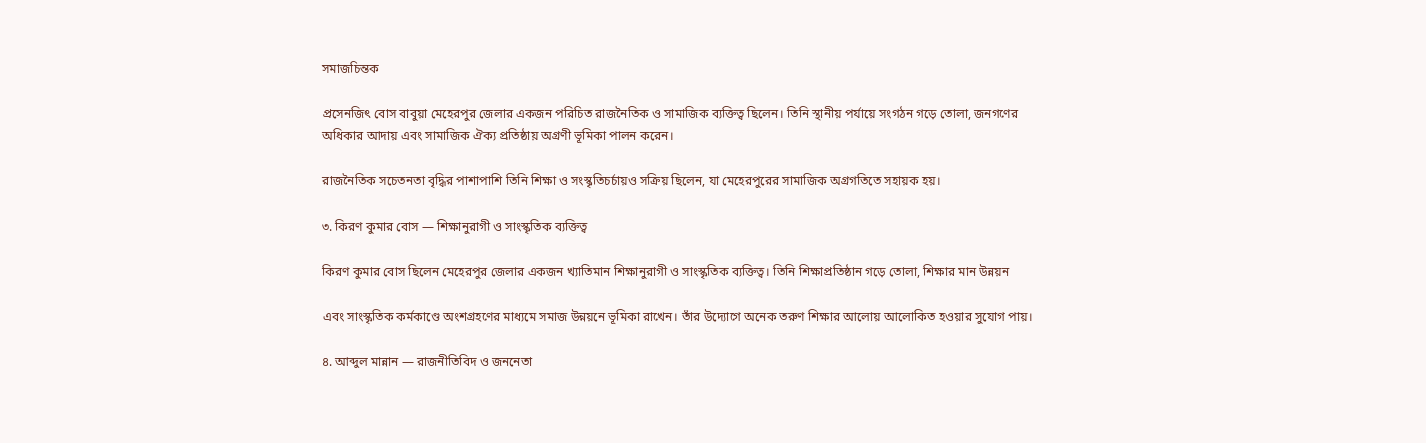সমাজচিন্তক

প্রসেনজিৎ বোস বাবুয়া মেহেরপুর জেলার একজন পরিচিত রাজনৈতিক ও সামাজিক ব্যক্তিত্ব ছিলেন। তিনি স্থানীয় পর্যায়ে সংগঠন গড়ে তোলা, জনগণের অধিকার আদায় এবং সামাজিক ঐক্য প্রতিষ্ঠায় অগ্রণী ভূমিকা পালন করেন।

রাজনৈতিক সচেতনতা বৃদ্ধির পাশাপাশি তিনি শিক্ষা ও সংস্কৃতিচর্চায়ও সক্রিয় ছিলেন, যা মেহেরপুরের সামাজিক অগ্রগতিতে সহায়ক হয়।

৩. কিরণ কুমার বোস — শিক্ষানুরাগী ও সাংস্কৃতিক ব্যক্তিত্ব

কিরণ কুমার বোস ছিলেন মেহেরপুর জেলার একজন খ্যাতিমান শিক্ষানুরাগী ও সাংস্কৃতিক ব্যক্তিত্ব। তিনি শিক্ষাপ্রতিষ্ঠান গড়ে তোলা, শিক্ষার মান উন্নয়ন

এবং সাংস্কৃতিক কর্মকাণ্ডে অংশগ্রহণের মাধ্যমে সমাজ উন্নয়নে ভূমিকা রাখেন। তাঁর উদ্যোগে অনেক তরুণ শিক্ষার আলোয় আলোকিত হওয়ার সুযোগ পায়।

৪. আব্দুল মান্নান — রাজনীতিবিদ ও জননেতা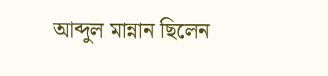আব্দুল মান্নান ছিলেন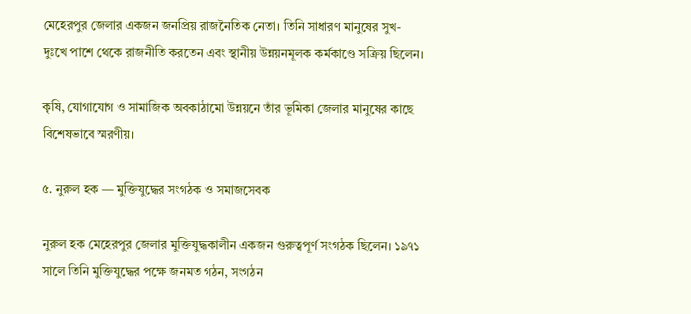মেহেরপুর জেলার একজন জনপ্রিয় রাজনৈতিক নেতা। তিনি সাধারণ মানুষের সুখ-দুঃখে পাশে থেকে রাজনীতি করতেন এবং স্থানীয় উন্নয়নমূলক কর্মকাণ্ডে সক্রিয় ছিলেন।

কৃষি, যোগাযোগ ও সামাজিক অবকাঠামো উন্নয়নে তাঁর ভূমিকা জেলার মানুষের কাছে বিশেষভাবে স্মরণীয়।

৫. নুরুল হক — মুক্তিযুদ্ধের সংগঠক ও সমাজসেবক

নুরুল হক মেহেরপুর জেলার মুক্তিযুদ্ধকালীন একজন গুরুত্বপূর্ণ সংগঠক ছিলেন। ১৯৭১ সালে তিনি মুক্তিযুদ্ধের পক্ষে জনমত গঠন, সংগঠন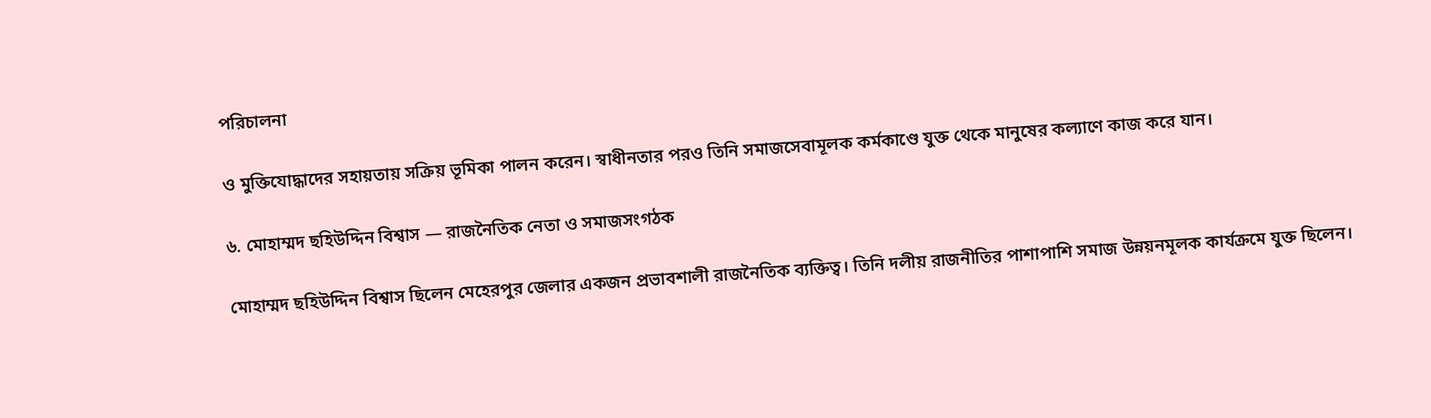পরিচালনা

ও মুক্তিযোদ্ধাদের সহায়তায় সক্রিয় ভূমিকা পালন করেন। স্বাধীনতার পরও তিনি সমাজসেবামূলক কর্মকাণ্ডে যুক্ত থেকে মানুষের কল্যাণে কাজ করে যান।

৬. মোহাম্মদ ছহিউদ্দিন বিশ্বাস — রাজনৈতিক নেতা ও সমাজসংগঠক

মোহাম্মদ ছহিউদ্দিন বিশ্বাস ছিলেন মেহেরপুর জেলার একজন প্রভাবশালী রাজনৈতিক ব্যক্তিত্ব। তিনি দলীয় রাজনীতির পাশাপাশি সমাজ উন্নয়নমূলক কার্যক্রমে যুক্ত ছিলেন।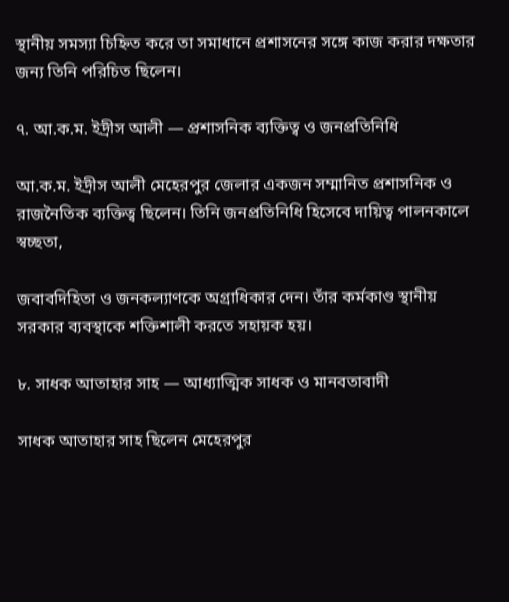স্থানীয় সমস্যা চিহ্নিত করে তা সমাধানে প্রশাসনের সঙ্গে কাজ করার দক্ষতার জন্য তিনি পরিচিত ছিলেন।

৭. আ.ক.ম. ইদ্রীস আলী — প্রশাসনিক ব্যক্তিত্ব ও জনপ্রতিনিধি

আ.ক.ম. ইদ্রীস আলী মেহেরপুর জেলার একজন সম্মানিত প্রশাসনিক ও রাজনৈতিক ব্যক্তিত্ব ছিলেন। তিনি জনপ্রতিনিধি হিসেবে দায়িত্ব পালনকালে স্বচ্ছতা,

জবাবদিহিতা ও জনকল্যাণকে অগ্রাধিকার দেন। তাঁর কর্মকাণ্ড স্থানীয় সরকার ব্যবস্থাকে শক্তিশালী করতে সহায়ক হয়।

৮. সাধক আতাহার সাহ — আধ্যাত্মিক সাধক ও মানবতাবাদী

সাধক আতাহার সাহ ছিলেন মেহেরপুর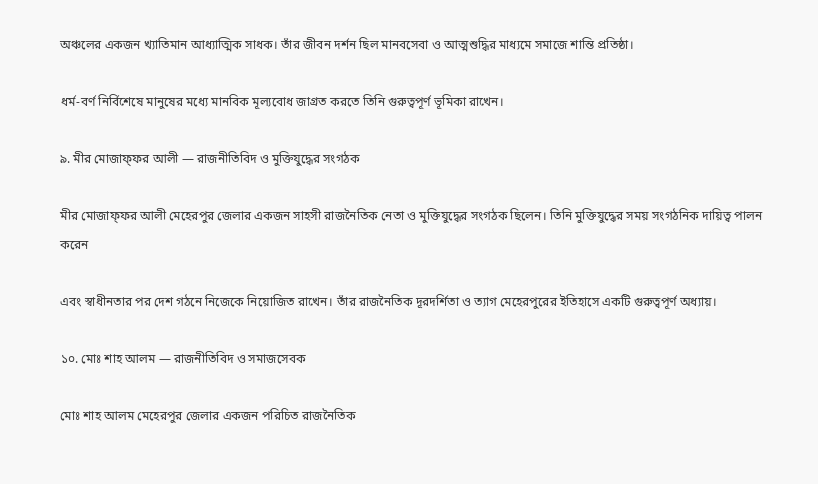অঞ্চলের একজন খ্যাতিমান আধ্যাত্মিক সাধক। তাঁর জীবন দর্শন ছিল মানবসেবা ও আত্মশুদ্ধির মাধ্যমে সমাজে শান্তি প্রতিষ্ঠা।

ধর্ম-বর্ণ নির্বিশেষে মানুষের মধ্যে মানবিক মূল্যবোধ জাগ্রত করতে তিনি গুরুত্বপূর্ণ ভূমিকা রাখেন।

৯. মীর মোজাফ্ফর আলী — রাজনীতিবিদ ও মুক্তিযুদ্ধের সংগঠক

মীর মোজাফ্ফর আলী মেহেরপুর জেলার একজন সাহসী রাজনৈতিক নেতা ও মুক্তিযুদ্ধের সংগঠক ছিলেন। তিনি মুক্তিযুদ্ধের সময় সংগঠনিক দায়িত্ব পালন করেন

এবং স্বাধীনতার পর দেশ গঠনে নিজেকে নিয়োজিত রাখেন। তাঁর রাজনৈতিক দূরদর্শিতা ও ত্যাগ মেহেরপুরের ইতিহাসে একটি গুরুত্বপূর্ণ অধ্যায়।

১০. মোঃ শাহ আলম — রাজনীতিবিদ ও সমাজসেবক

মোঃ শাহ আলম মেহেরপুর জেলার একজন পরিচিত রাজনৈতিক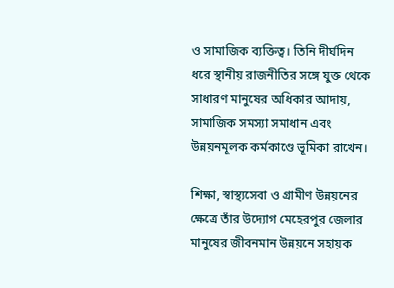ও সামাজিক ব্যক্তিত্ব। তিনি দীর্ঘদিন ধরে স্থানীয় রাজনীতির সঙ্গে যুক্ত থেকে সাধারণ মানুষের অধিকার আদায়, সামাজিক সমস্যা সমাধান এবং উন্নয়নমূলক কর্মকাণ্ডে ভূমিকা রাখেন।

শিক্ষা, স্বাস্থ্যসেবা ও গ্রামীণ উন্নয়নের ক্ষেত্রে তাঁর উদ্যোগ মেহেরপুর জেলার মানুষের জীবনমান উন্নয়নে সহায়ক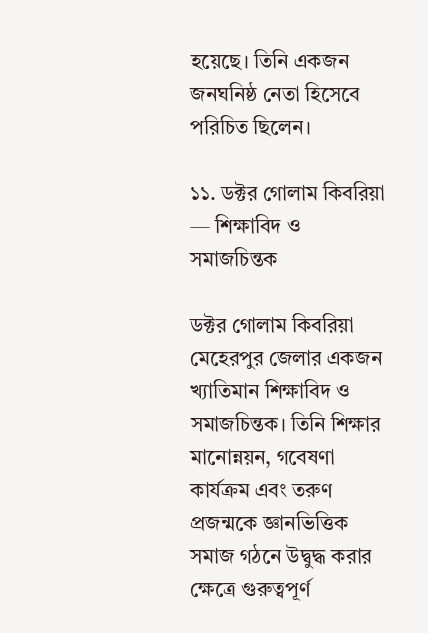হয়েছে। তিনি একজন জনঘনিষ্ঠ নেতা হিসেবে পরিচিত ছিলেন।

১১. ডক্টর গোলাম কিবরিয়া — শিক্ষাবিদ ও সমাজচিন্তক

ডক্টর গোলাম কিবরিয়া মেহেরপুর জেলার একজন খ্যাতিমান শিক্ষাবিদ ও সমাজচিন্তক। তিনি শিক্ষার মানোন্নয়ন, গবেষণা কার্যক্রম এবং তরুণ প্রজন্মকে জ্ঞানভিত্তিক সমাজ গঠনে উদ্বুদ্ধ করার ক্ষেত্রে গুরুত্বপূর্ণ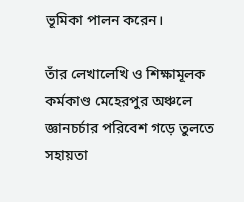ভূমিকা পালন করেন।

তাঁর লেখালেখি ও শিক্ষামূলক কর্মকাণ্ড মেহেরপুর অঞ্চলে জ্ঞানচর্চার পরিবেশ গড়ে তুলতে সহায়তা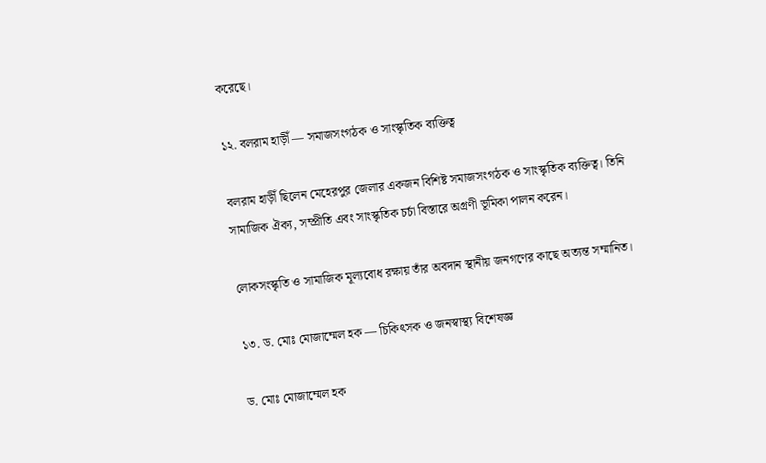করেছে।

১২. বলরাম হাড়ীঁ — সমাজসংগঠক ও সাংস্কৃতিক ব্যক্তিত্ব

বলরাম হাড়ীঁ ছিলেন মেহেরপুর জেলার একজন বিশিষ্ট সমাজসংগঠক ও সাংস্কৃতিক ব্যক্তিত্ব। তিনি সামাজিক ঐক্য, সম্প্রীতি এবং সাংস্কৃতিক চর্চা বিস্তারে অগ্রণী ভূমিকা পালন করেন।

লোকসংস্কৃতি ও সামাজিক মূল্যবোধ রক্ষায় তাঁর অবদান স্থানীয় জনগণের কাছে অত্যন্ত সম্মানিত।

১৩. ড. মোঃ মোজাম্মেল হক — চিকিৎসক ও জনস্বাস্থ্য বিশেষজ্ঞ

ড. মোঃ মোজাম্মেল হক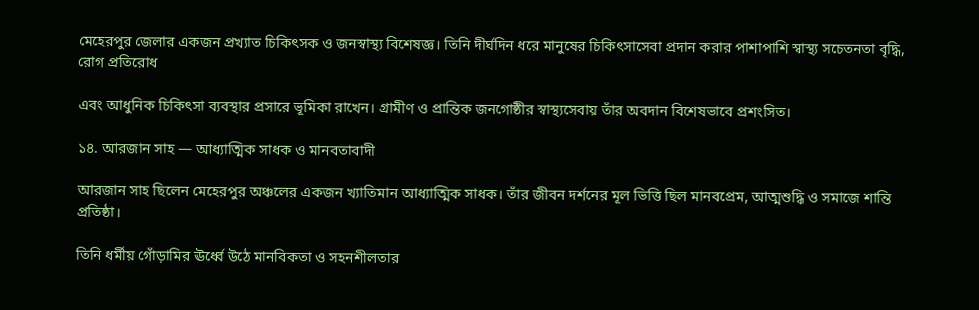মেহেরপুর জেলার একজন প্রখ্যাত চিকিৎসক ও জনস্বাস্থ্য বিশেষজ্ঞ। তিনি দীর্ঘদিন ধরে মানুষের চিকিৎসাসেবা প্রদান করার পাশাপাশি স্বাস্থ্য সচেতনতা বৃদ্ধি, রোগ প্রতিরোধ

এবং আধুনিক চিকিৎসা ব্যবস্থার প্রসারে ভূমিকা রাখেন। গ্রামীণ ও প্রান্তিক জনগোষ্ঠীর স্বাস্থ্যসেবায় তাঁর অবদান বিশেষভাবে প্রশংসিত।

১৪. আরজান সাহ — আধ্যাত্মিক সাধক ও মানবতাবাদী

আরজান সাহ ছিলেন মেহেরপুর অঞ্চলের একজন খ্যাতিমান আধ্যাত্মিক সাধক। তাঁর জীবন দর্শনের মূল ভিত্তি ছিল মানবপ্রেম, আত্মশুদ্ধি ও সমাজে শান্তি প্রতিষ্ঠা।

তিনি ধর্মীয় গোঁড়ামির ঊর্ধ্বে উঠে মানবিকতা ও সহনশীলতার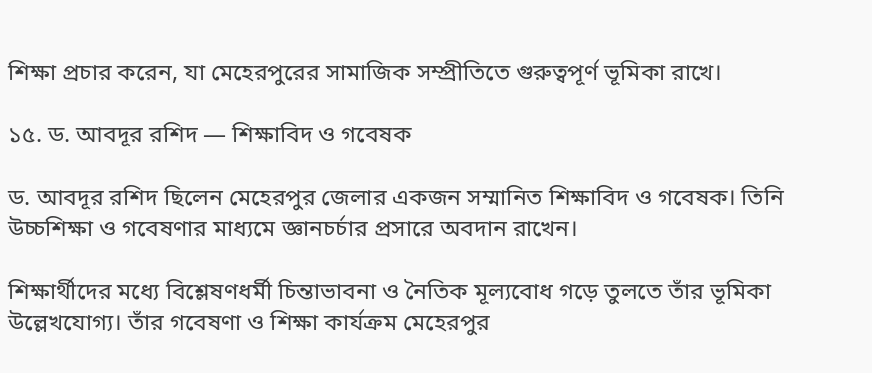শিক্ষা প্রচার করেন, যা মেহেরপুরের সামাজিক সম্প্রীতিতে গুরুত্বপূর্ণ ভূমিকা রাখে।

১৫. ড. আবদূর রশিদ — শিক্ষাবিদ ও গবেষক

ড. আবদূর রশিদ ছিলেন মেহেরপুর জেলার একজন সম্মানিত শিক্ষাবিদ ও গবেষক। তিনি উচ্চশিক্ষা ও গবেষণার মাধ্যমে জ্ঞানচর্চার প্রসারে অবদান রাখেন।

শিক্ষার্থীদের মধ্যে বিশ্লেষণধর্মী চিন্তাভাবনা ও নৈতিক মূল্যবোধ গড়ে তুলতে তাঁর ভূমিকা উল্লেখযোগ্য। তাঁর গবেষণা ও শিক্ষা কার্যক্রম মেহেরপুর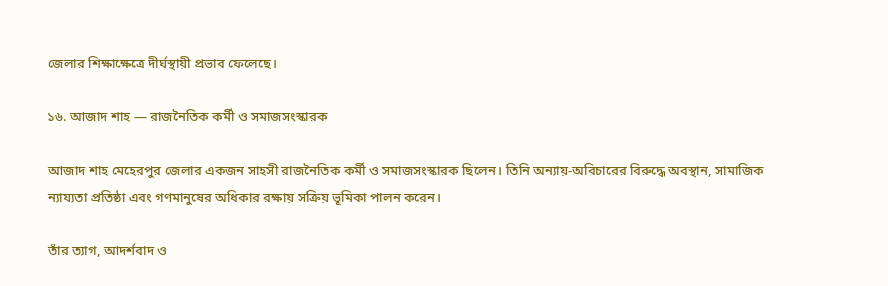জেলার শিক্ষাক্ষেত্রে দীর্ঘস্থায়ী প্রভাব ফেলেছে।

১৬. আজাদ শাহ — রাজনৈতিক কর্মী ও সমাজসংস্কারক

আজাদ শাহ মেহেরপুর জেলার একজন সাহসী রাজনৈতিক কর্মী ও সমাজসংস্কারক ছিলেন। তিনি অন্যায়-অবিচারের বিরুদ্ধে অবস্থান, সামাজিক ন্যায্যতা প্রতিষ্ঠা এবং গণমানুষের অধিকার রক্ষায় সক্রিয় ভূমিকা পালন করেন।

তাঁর ত্যাগ, আদর্শবাদ ও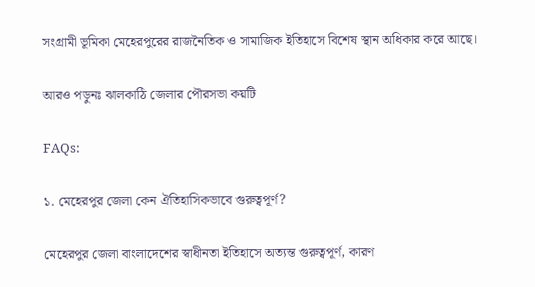সংগ্রামী ভূমিকা মেহেরপুরের রাজনৈতিক ও সামাজিক ইতিহাসে বিশেষ স্থান অধিকার করে আছে।

আরও পড়ুনঃ ঝালকাঠি জেলার পৌরসভা কয়টি

FAQs:

১. মেহেরপুর জেলা কেন ঐতিহাসিকভাবে গুরুত্বপূর্ণ?

মেহেরপুর জেলা বাংলাদেশের স্বাধীনতা ইতিহাসে অত্যন্ত গুরুত্বপূর্ণ, কারণ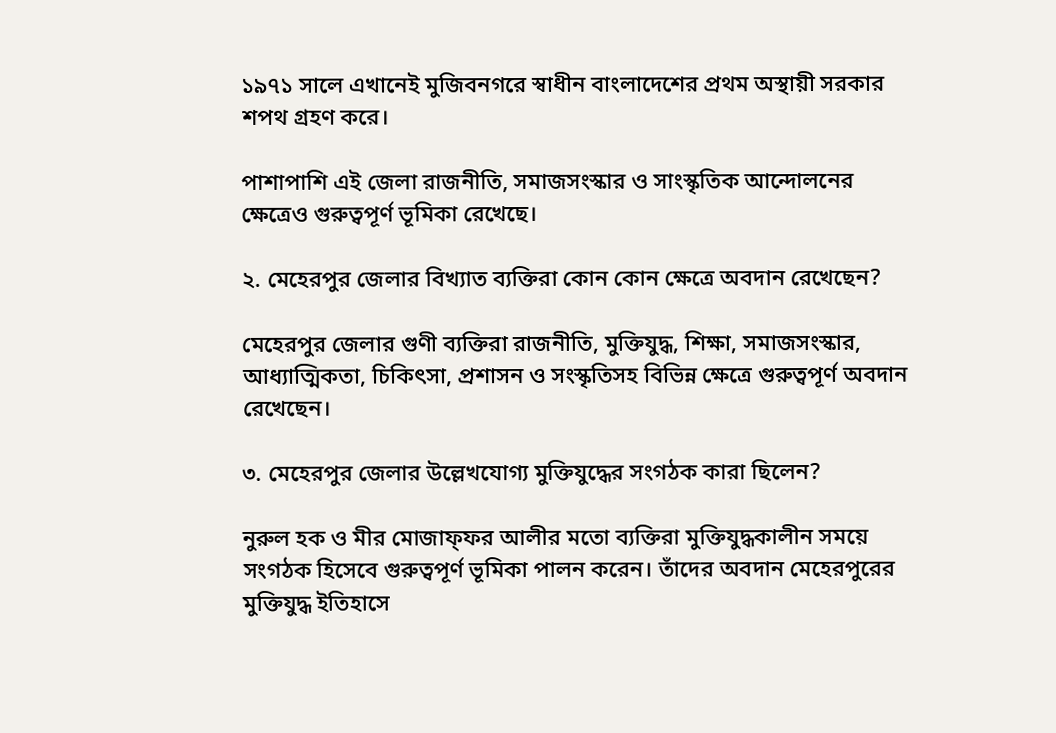১৯৭১ সালে এখানেই মুজিবনগরে স্বাধীন বাংলাদেশের প্রথম অস্থায়ী সরকার শপথ গ্রহণ করে।

পাশাপাশি এই জেলা রাজনীতি, সমাজসংস্কার ও সাংস্কৃতিক আন্দোলনের ক্ষেত্রেও গুরুত্বপূর্ণ ভূমিকা রেখেছে।

২. মেহেরপুর জেলার বিখ্যাত ব্যক্তিরা কোন কোন ক্ষেত্রে অবদান রেখেছেন?

মেহেরপুর জেলার গুণী ব্যক্তিরা রাজনীতি, মুক্তিযুদ্ধ, শিক্ষা, সমাজসংস্কার, আধ্যাত্মিকতা, চিকিৎসা, প্রশাসন ও সংস্কৃতিসহ বিভিন্ন ক্ষেত্রে গুরুত্বপূর্ণ অবদান রেখেছেন।

৩. মেহেরপুর জেলার উল্লেখযোগ্য মুক্তিযুদ্ধের সংগঠক কারা ছিলেন?

নুরুল হক ও মীর মোজাফ্ফর আলীর মতো ব্যক্তিরা মুক্তিযুদ্ধকালীন সময়ে সংগঠক হিসেবে গুরুত্বপূর্ণ ভূমিকা পালন করেন। তাঁদের অবদান মেহেরপুরের মুক্তিযুদ্ধ ইতিহাসে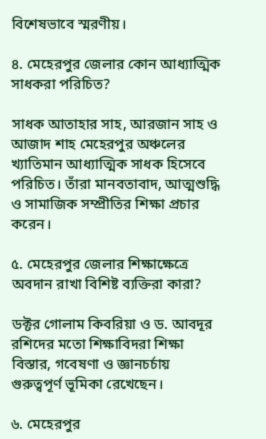বিশেষভাবে স্মরণীয়।

৪. মেহেরপুর জেলার কোন আধ্যাত্মিক সাধকরা পরিচিত?

সাধক আতাহার সাহ, আরজান সাহ ও আজাদ শাহ মেহেরপুর অঞ্চলের খ্যাতিমান আধ্যাত্মিক সাধক হিসেবে পরিচিত। তাঁরা মানবতাবাদ, আত্মশুদ্ধি ও সামাজিক সম্প্রীতির শিক্ষা প্রচার করেন।

৫. মেহেরপুর জেলার শিক্ষাক্ষেত্রে অবদান রাখা বিশিষ্ট ব্যক্তিরা কারা?

ডক্টর গোলাম কিবরিয়া ও ড. আবদূর রশিদের মতো শিক্ষাবিদরা শিক্ষা বিস্তার, গবেষণা ও জ্ঞানচর্চায় গুরুত্বপূর্ণ ভূমিকা রেখেছেন।

৬. মেহেরপুর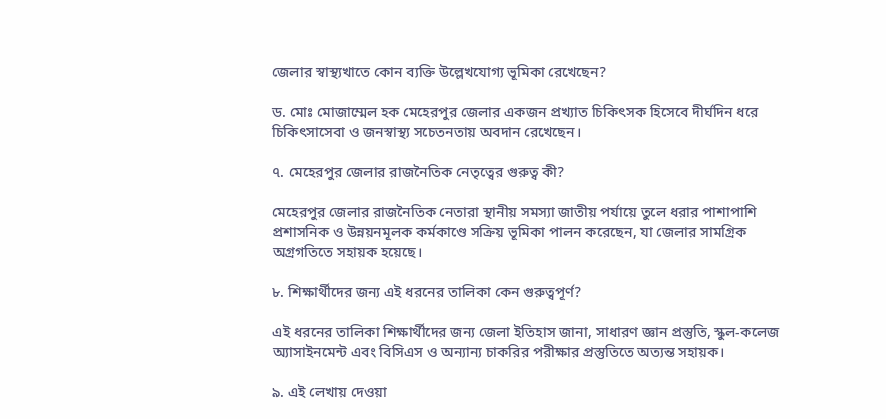জেলার স্বাস্থ্যখাতে কোন ব্যক্তি উল্লেখযোগ্য ভূমিকা রেখেছেন?

ড. মোঃ মোজাম্মেল হক মেহেরপুর জেলার একজন প্রখ্যাত চিকিৎসক হিসেবে দীর্ঘদিন ধরে চিকিৎসাসেবা ও জনস্বাস্থ্য সচেতনতায় অবদান রেখেছেন।

৭. মেহেরপুর জেলার রাজনৈতিক নেতৃত্বের গুরুত্ব কী?

মেহেরপুর জেলার রাজনৈতিক নেতারা স্থানীয় সমস্যা জাতীয় পর্যায়ে তুলে ধরার পাশাপাশি প্রশাসনিক ও উন্নয়নমূলক কর্মকাণ্ডে সক্রিয় ভূমিকা পালন করেছেন, যা জেলার সামগ্রিক অগ্রগতিতে সহায়ক হয়েছে।

৮. শিক্ষার্থীদের জন্য এই ধরনের তালিকা কেন গুরুত্বপূর্ণ?

এই ধরনের তালিকা শিক্ষার্থীদের জন্য জেলা ইতিহাস জানা, সাধারণ জ্ঞান প্রস্তুতি, স্কুল-কলেজ অ্যাসাইনমেন্ট এবং বিসিএস ও অন্যান্য চাকরির পরীক্ষার প্রস্তুতিতে অত্যন্ত সহায়ক।

৯. এই লেখায় দেওয়া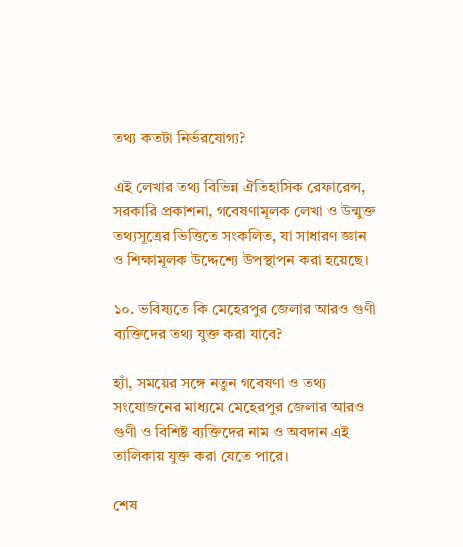তথ্য কতটা নির্ভরযোগ্য?

এই লেখার তথ্য বিভিন্ন ঐতিহাসিক রেফারেন্স, সরকারি প্রকাশনা, গবেষণামূলক লেখা ও উন্মুক্ত তথ্যসূত্রের ভিত্তিতে সংকলিত, যা সাধারণ জ্ঞান ও শিক্ষামূলক উদ্দেশ্যে উপস্থাপন করা হয়েছে।

১০. ভবিষ্যতে কি মেহেরপুর জেলার আরও গুণী ব্যক্তিদের তথ্য যুক্ত করা যাবে?

হ্যাঁ, সময়ের সঙ্গে নতুন গবেষণা ও তথ্য সংযোজনের মাধ্যমে মেহেরপুর জেলার আরও গুণী ও বিশিষ্ট ব্যক্তিদের নাম ও অবদান এই তালিকায় যুক্ত করা যেতে পারে।

শেষ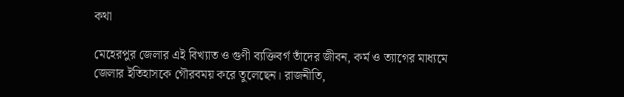কথা

মেহেরপুর জেলার এই বিখ্যাত ও গুণী ব্যক্তিবর্গ তাঁদের জীবন, কর্ম ও ত্যাগের মাধ্যমে জেলার ইতিহাসকে গৌরবময় করে তুলেছেন। রাজনীতি,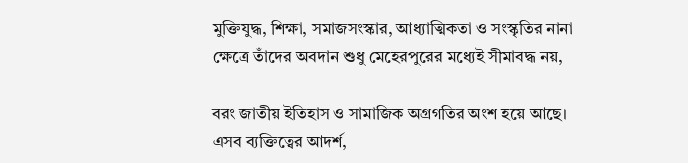মুক্তিযুদ্ধ, শিক্ষা, সমাজসংস্কার, আধ্যাত্মিকতা ও সংস্কৃতির নানা ক্ষেত্রে তাঁদের অবদান শুধু মেহেরপুরের মধ্যেই সীমাবদ্ধ নয়,

বরং জাতীয় ইতিহাস ও সামাজিক অগ্রগতির অংশ হয়ে আছে। এসব ব্যক্তিত্বের আদর্শ,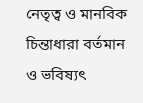নেতৃত্ব ও মানবিক চিন্তাধারা বর্তমান ও ভবিষ্যৎ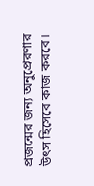প্রজন্মের জন্য অনুপ্রেরণার উৎস হিসেবে কাজ করবে।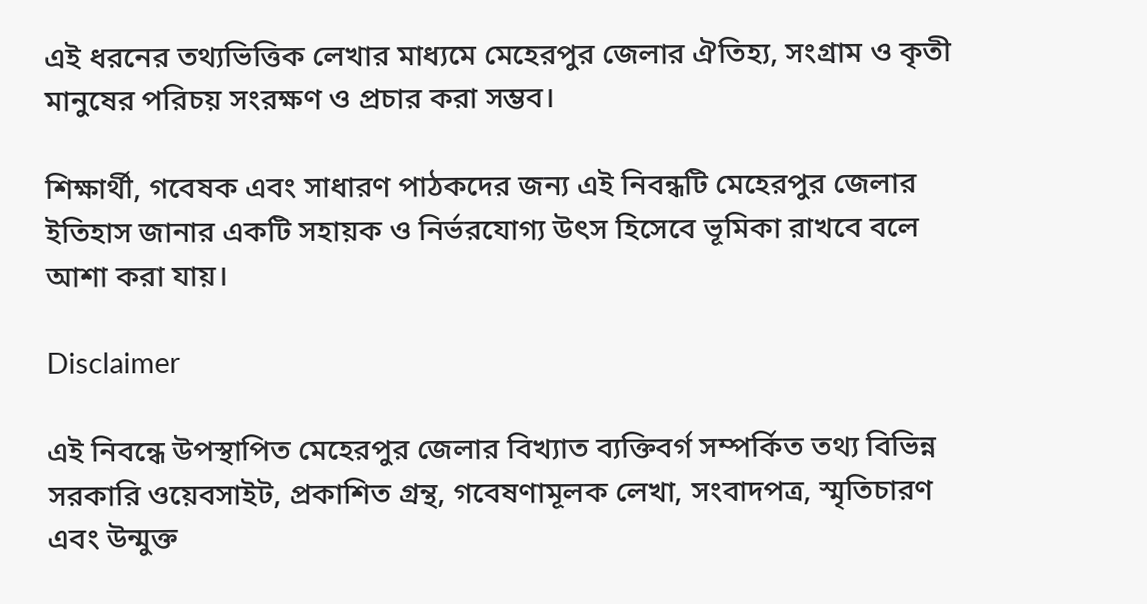এই ধরনের তথ্যভিত্তিক লেখার মাধ্যমে মেহেরপুর জেলার ঐতিহ্য, সংগ্রাম ও কৃতী মানুষের পরিচয় সংরক্ষণ ও প্রচার করা সম্ভব।

শিক্ষার্থী, গবেষক এবং সাধারণ পাঠকদের জন্য এই নিবন্ধটি মেহেরপুর জেলার ইতিহাস জানার একটি সহায়ক ও নির্ভরযোগ্য উৎস হিসেবে ভূমিকা রাখবে বলে আশা করা যায়।

Disclaimer

এই নিবন্ধে উপস্থাপিত মেহেরপুর জেলার বিখ্যাত ব্যক্তিবর্গ সম্পর্কিত তথ্য বিভিন্ন সরকারি ওয়েবসাইট, প্রকাশিত গ্রন্থ, গবেষণামূলক লেখা, সংবাদপত্র, স্মৃতিচারণ এবং উন্মুক্ত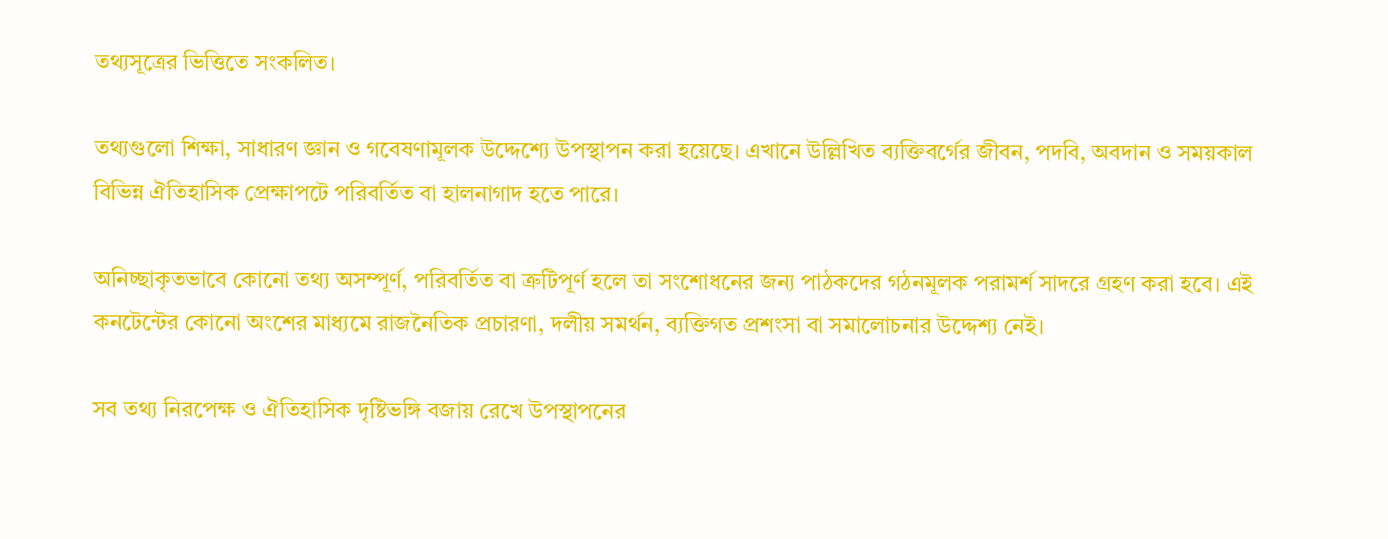তথ্যসূত্রের ভিত্তিতে সংকলিত।

তথ্যগুলো শিক্ষা, সাধারণ জ্ঞান ও গবেষণামূলক উদ্দেশ্যে উপস্থাপন করা হয়েছে। এখানে উল্লিখিত ব্যক্তিবর্গের জীবন, পদবি, অবদান ও সময়কাল বিভিন্ন ঐতিহাসিক প্রেক্ষাপটে পরিবর্তিত বা হালনাগাদ হতে পারে।

অনিচ্ছাকৃতভাবে কোনো তথ্য অসম্পূর্ণ, পরিবর্তিত বা ত্রুটিপূর্ণ হলে তা সংশোধনের জন্য পাঠকদের গঠনমূলক পরামর্শ সাদরে গ্রহণ করা হবে। এই কনটেন্টের কোনো অংশের মাধ্যমে রাজনৈতিক প্রচারণা, দলীয় সমর্থন, ব্যক্তিগত প্রশংসা বা সমালোচনার উদ্দেশ্য নেই।

সব তথ্য নিরপেক্ষ ও ঐতিহাসিক দৃষ্টিভঙ্গি বজায় রেখে উপস্থাপনের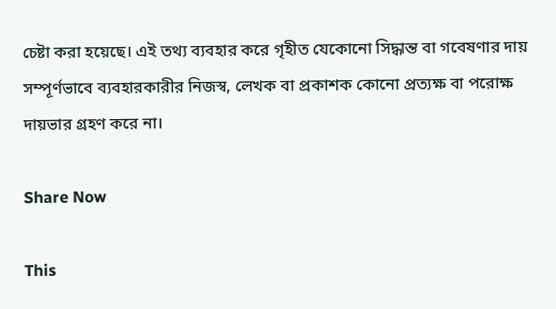চেষ্টা করা হয়েছে। এই তথ্য ব্যবহার করে গৃহীত যেকোনো সিদ্ধান্ত বা গবেষণার দায় সম্পূর্ণভাবে ব্যবহারকারীর নিজস্ব, লেখক বা প্রকাশক কোনো প্রত্যক্ষ বা পরোক্ষ দায়ভার গ্রহণ করে না।

Share Now

This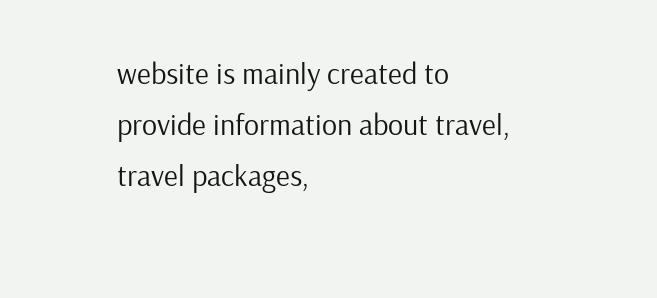website is mainly created to provide information about travel, travel packages,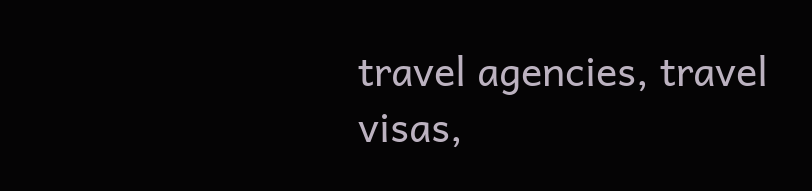travel agencies, travel visas,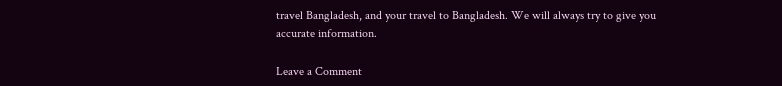travel Bangladesh, and your travel to Bangladesh. We will always try to give you accurate information.

Leave a Comment